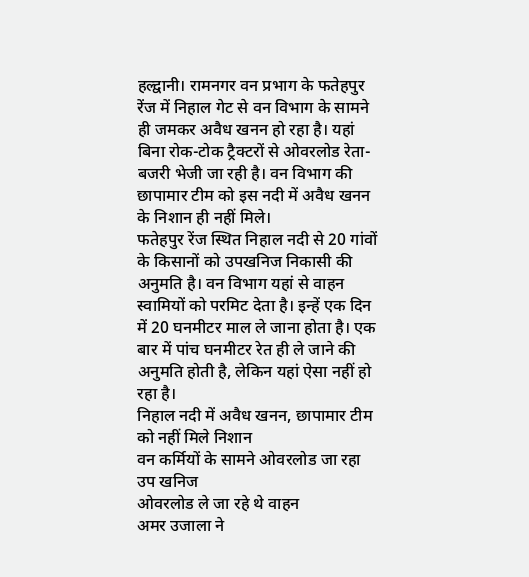हल्द्वानी। रामनगर वन प्रभाग के फतेहपुर रेंज में निहाल गेट से वन विभाग के सामने ही जमकर अवैध खनन हो रहा है। यहां बिना रोक-टोक ट्रैक्टरों से ओवरलोड रेता-बजरी भेजी जा रही है। वन विभाग की छापामार टीम को इस नदी में अवैध खनन के निशान ही नहीं मिले।
फतेहपुर रेंज स्थित निहाल नदी से 20 गांवों के किसानों को उपखनिज निकासी की अनुमति है। वन विभाग यहां से वाहन स्वामियों को परमिट देता है। इन्हें एक दिन में 20 घनमीटर माल ले जाना होता है। एक बार में पांच घनमीटर रेत ही ले जाने की अनुमति होती है, लेकिन यहां ऐसा नहीं हो रहा है।
निहाल नदी में अवैध खनन, छापामार टीम को नहीं मिले निशान
वन कर्मियों के सामने ओवरलोड जा रहा उप खनिज
ओवरलोड ले जा रहे थे वाहन
अमर उजाला ने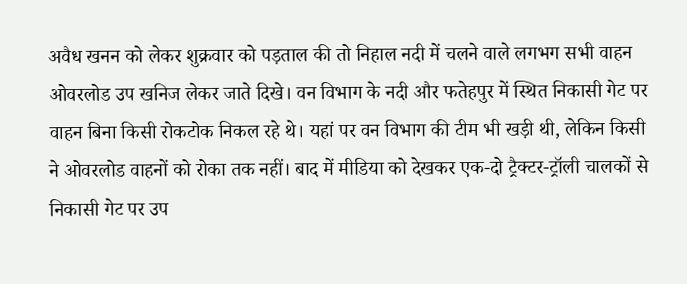अवैध खनन को लेकर शुक्रवार को पड़ताल की तो निहाल नदी में चलने वाले लगभग सभी वाहन ओवरलोड उप खनिज लेकर जाते दिखे। वन विभाग के नदी और फतेहपुर में स्थित निकासी गेट पर वाहन बिना किसी रोकटोक निकल रहे थे। यहां पर वन विभाग की टीम भी खड़ी थी, लेकिन किसी ने ओवरलोड वाहनों को रोका तक नहीं। बाद में मीडिया को देखकर एक-दो ट्रैक्टर-ट्रॉली चालकों से निकासी गेट पर उप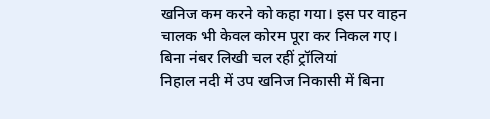खनिज कम करने को कहा गया। इस पर वाहन चालक भी केवल कोरम पूरा कर निकल गए।
बिना नंबर लिखी चल रहीं ट्रॉलियां
निहाल नदी में उप खनिज निकासी में बिना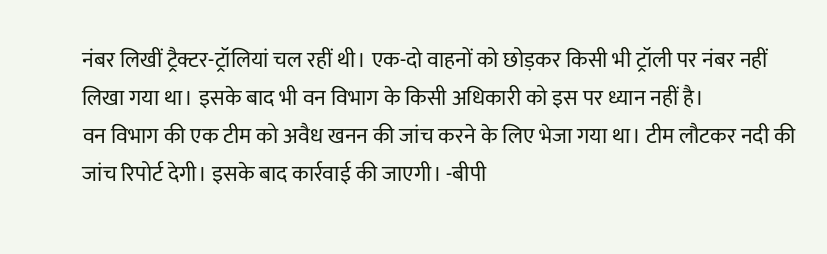नंबर लिखीं ट्रैक्टर-ट्रॉलियां चल रहीं थी। एक-दो वाहनों को छोड़कर किसी भी ट्रॉली पर नंबर नहीं लिखा गया था। इसके बाद भी वन विभाग के किसी अधिकारी को इस पर ध्यान नहीं है।
वन विभाग की एक टीम को अवैध खनन की जांच करने के लिए भेजा गया था। टीम लौटकर नदी की जांच रिपोर्ट देगी। इसके बाद कार्रवाई की जाएगी। -बीपी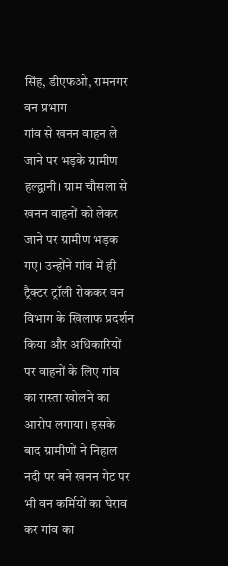सिंह, डीएफओ, रामनगर वन प्रभाग
गांव से खनन वाहन ले जाने पर भड़के ग्रामीण
हल्द्वानी। ग्राम चौसला से खनन वाहनों को लेकर जाने पर ग्रामीण भड़क गए। उन्होंने गांव में ही ट्रैक्टर ट्रॉली रोककर वन विभाग के खिलाफ प्रदर्शन किया और अधिकारियों पर वाहनों के लिए गांव का रास्ता खोलने का आरोप लगाया। इसके बाद ग्रामीणों ने निहाल नदी पर बने खनन गेट पर भी वन कर्मियों का घेराव कर गांव का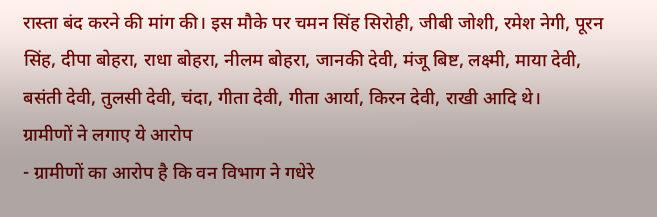रास्ता बंद करने की मांग की। इस मौके पर चमन सिंह सिरोही, जीबी जोशी, रमेश नेगी, पूरन सिंह, दीपा बोहरा, राधा बोहरा, नीलम बोहरा, जानकी देवी, मंजू बिष्ट, लक्ष्मी, माया देवी, बसंती देवी, तुलसी देवी, चंदा, गीता देवी, गीता आर्या, किरन देवी, राखी आदि थे।
ग्रामीणों ने लगाए ये आरोप
- ग्रामीणों का आरोप है कि वन विभाग ने गधेरे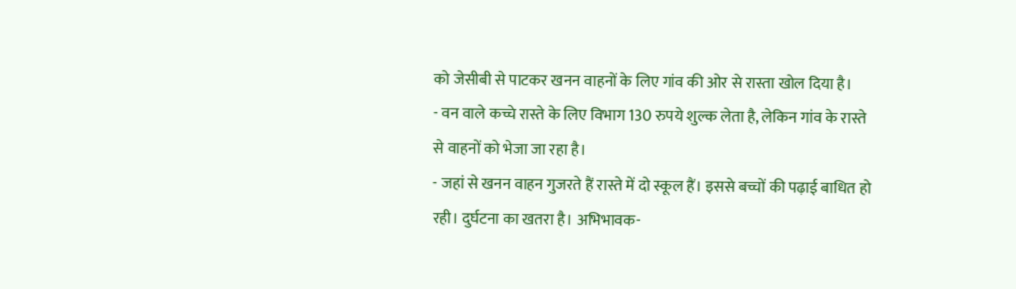को जेसीबी से पाटकर खनन वाहनों के लिए गांव की ओर से रास्ता खोल दिया है।
- वन वाले कच्चे रास्ते के लिए विभाग 130 रुपये शुल्क लेता है, लेकिन गांव के रास्ते से वाहनों को भेजा जा रहा है।
- जहां से खनन वाहन गुजरते हैं रास्ते में दो स्कूल हैं। इससे बच्चों की पढ़ाई बाधित हो रही। दुर्घटना का खतरा है। अभिभावक-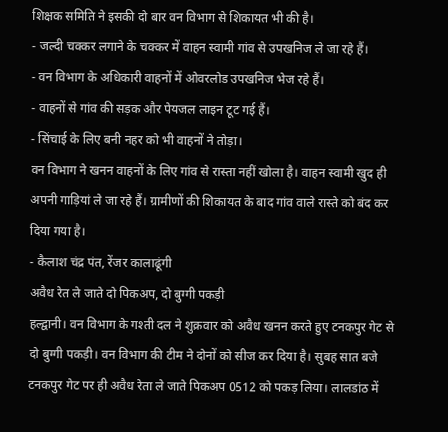शिक्षक समिति ने इसकी दो बार वन विभाग से शिकायत भी की है।
- जल्दी चक्कर लगाने के चक्कर में वाहन स्वामी गांव से उपखनिज ले जा रहे हैं।
- वन विभाग के अधिकारी वाहनों में ओवरलोड उपखनिज भेज रहे हैं।
- वाहनों से गांव की सड़क और पेयजल लाइन टूट गई हैं।
- सिंचाई के लिए बनी नहर को भी वाहनों ने तोड़ा।
वन विभाग ने खनन वाहनों के लिए गांव से रास्ता नहीं खोला है। वाहन स्वामी खुद ही अपनी गाड़ियां ले जा रहे हैं। ग्रामीणों की शिकायत के बाद गांव वाले रास्ते को बंद कर दिया गया है।
- कैलाश चंद्र पंत, रेंजर कालाढूंगी
अवैध रेत ले जाते दो पिकअप, दो बुग्गी पकड़ी
हल्द्वानी। वन विभाग के गश्ती दल ने शुक्रवार को अवैध खनन करते हुए टनकपुर गेट से दो बुग्गी पकड़ी। वन विभाग की टीम ने दोनों को सीज कर दिया है। सुबह सात बजे टनकपुर गेट पर ही अवैध रेता ले जाते पिकअप 0512 को पकड़ लिया। लालडांठ में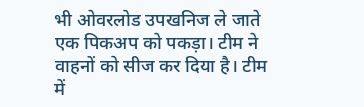भी ओवरलोड उपखनिज ले जाते एक पिकअप को पकड़ा। टीम ने वाहनों को सीज कर दिया है। टीम में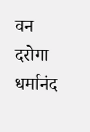वन दरोगा धर्मानंद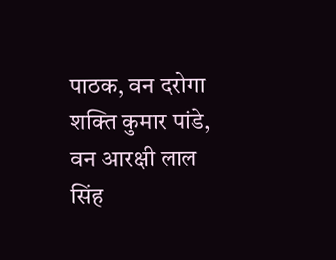पाठक, वन दरोगा शक्ति कुमार पांडे, वन आरक्षी लाल सिंह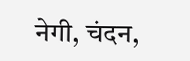नेगी, चंदन,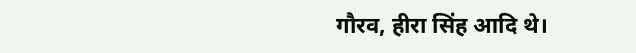गौरव, हीरा सिंह आदि थे।